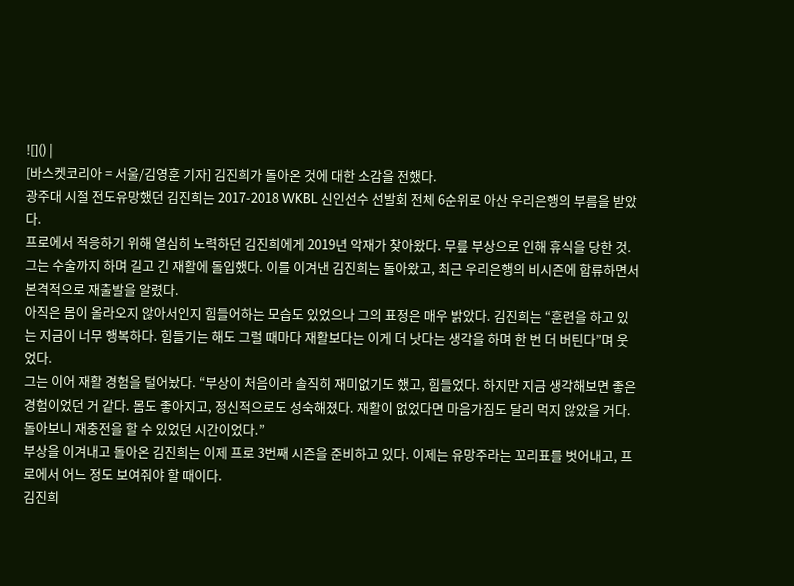![]() |
[바스켓코리아 = 서울/김영훈 기자] 김진희가 돌아온 것에 대한 소감을 전했다.
광주대 시절 전도유망했던 김진희는 2017-2018 WKBL 신인선수 선발회 전체 6순위로 아산 우리은행의 부름을 받았다.
프로에서 적응하기 위해 열심히 노력하던 김진희에게 2019년 악재가 찾아왔다. 무릎 부상으로 인해 휴식을 당한 것. 그는 수술까지 하며 길고 긴 재활에 돌입했다. 이를 이겨낸 김진희는 돌아왔고, 최근 우리은행의 비시즌에 합류하면서 본격적으로 재출발을 알렸다.
아직은 몸이 올라오지 않아서인지 힘들어하는 모습도 있었으나 그의 표정은 매우 밝았다. 김진희는 “훈련을 하고 있는 지금이 너무 행복하다. 힘들기는 해도 그럴 때마다 재활보다는 이게 더 낫다는 생각을 하며 한 번 더 버틴다”며 웃었다.
그는 이어 재활 경험을 털어놨다. “부상이 처음이라 솔직히 재미없기도 했고, 힘들었다. 하지만 지금 생각해보면 좋은 경험이었던 거 같다. 몸도 좋아지고, 정신적으로도 성숙해졌다. 재활이 없었다면 마음가짐도 달리 먹지 않았을 거다. 돌아보니 재충전을 할 수 있었던 시간이었다.”
부상을 이겨내고 돌아온 김진희는 이제 프로 3번째 시즌을 준비하고 있다. 이제는 유망주라는 꼬리표를 벗어내고, 프로에서 어느 정도 보여줘야 할 때이다.
김진희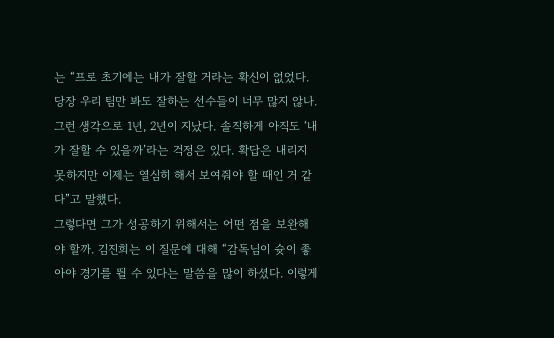는 “프로 초기에는 내가 잘할 거라는 확신이 없었다. 당장 우리 팀만 봐도 잘하는 선수들이 너무 많지 않나. 그런 생각으로 1년, 2년이 지났다. 솔직하게 아직도 ‘내가 잘할 수 있을까’라는 걱정은 있다. 확답은 내리지 못하지만 이제는 열심히 해서 보여줘야 할 때인 거 같다”고 말했다.
그렇다면 그가 성공하기 위해서는 어떤 점을 보완해야 할까. 김진희는 이 질문에 대해 “감독님이 슛이 좋아야 경기를 뛸 수 있다는 말씀을 많이 하셨다. 이렇게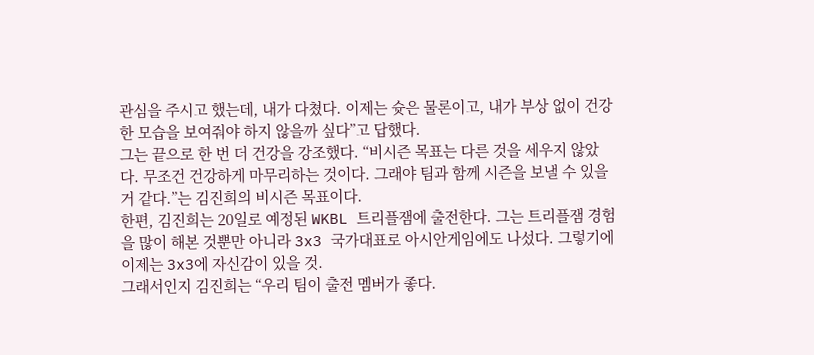관심을 주시고 했는데, 내가 다쳤다. 이제는 슛은 물론이고, 내가 부상 없이 건강한 모습을 보여줘야 하지 않을까 싶다”고 답했다.
그는 끝으로 한 번 더 건강을 강조했다. “비시즌 목표는 다른 것을 세우지 않았다. 무조건 건강하게 마무리하는 것이다. 그래야 팀과 함께 시즌을 보낼 수 있을 거 같다.”는 김진희의 비시즌 목표이다.
한편, 김진희는 20일로 예정된 WKBL 트리플잼에 출전한다. 그는 트리플잼 경험을 많이 해본 것뿐만 아니라 3x3 국가대표로 아시안게임에도 나섰다. 그렇기에 이제는 3x3에 자신감이 있을 것.
그래서인지 김진희는 “우리 팀이 출전 멤버가 좋다.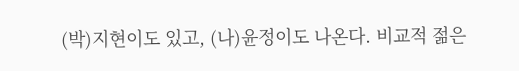(박)지현이도 있고, (나)윤정이도 나온다. 비교적 젊은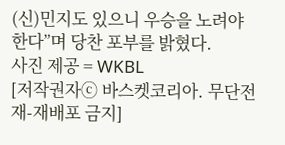(신)민지도 있으니 우승을 노려야 한다”며 당찬 포부를 밝혔다.
사진 제공 = WKBL
[저작권자ⓒ 바스켓코리아. 무단전재-재배포 금지]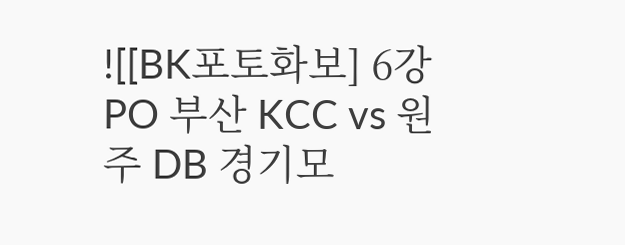![[BK포토화보] 6강 PO 부산 KCC vs 원주 DB 경기모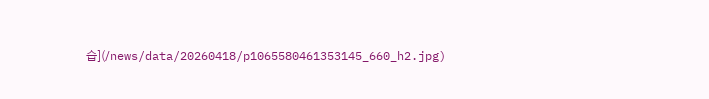습](/news/data/20260418/p1065580461353145_660_h2.jpg)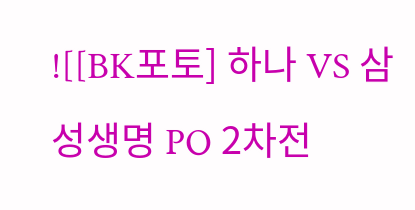![[BK포토] 하나 VS 삼성생명 PO 2차전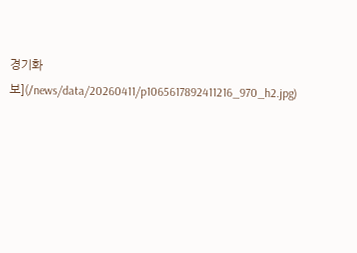경기화보](/news/data/20260411/p1065617892411216_970_h2.jpg)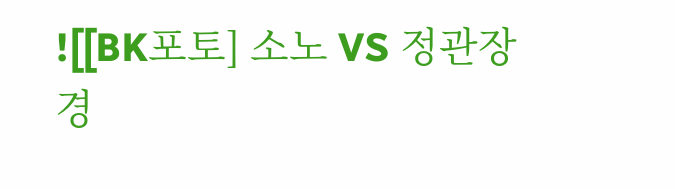![[BK포토] 소노 VS 정관장 경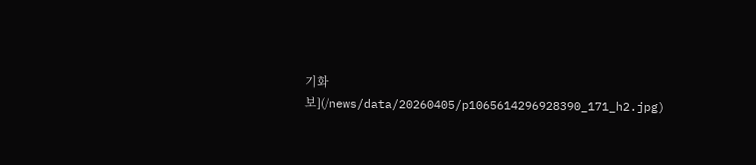기화보](/news/data/20260405/p1065614296928390_171_h2.jpg)